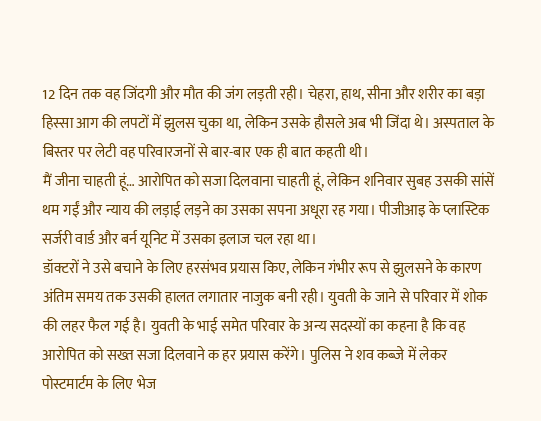12 दिन तक वह जिंदगी और मौत की जंग लड़ती रही। चेहरा, हाथ, सीना और शरीर का बड़ा हिस्सा आग की लपटों में झुलस चुका था, लेकिन उसके हौसले अब भी जिंदा थे। अस्पताल के बिस्तर पर लेटी वह परिवारजनों से बार-बार एक ही बात कहती थी।
मैं जीना चाहती हूं… आरोपित को सजा दिलवाना चाहती हूं, लेकिन शनिवार सुबह उसकी सांसें थम गईं और न्याय की लड़ाई लड़ने का उसका सपना अधूरा रह गया। पीजीआइ के प्लास्टिक सर्जरी वार्ड और बर्न यूनिट में उसका इलाज चल रहा था।
डॉक्टरों ने उसे बचाने के लिए हरसंभव प्रयास किए, लेकिन गंभीर रूप से झुलसने के कारण अंतिम समय तक उसकी हालत लगातार नाजुक बनी रही। युवती के जाने से परिवार में शोक की लहर फैल गई है। युवती के भाई समेत परिवार के अन्य सदस्यों का कहना है कि वह आरोपित को सख्त सजा दिलवाने क हर प्रयास करेंगे। पुलिस ने शव कब्जे में लेकर पोस्टमार्टम के लिए भेज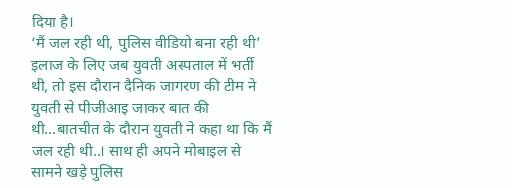दिया है।
‘मैं जल रही थी, पुलिस वीडियो बना रही थी’
इलाज के लिए जब युवती अस्पताल में भर्ती थी, तो इस दौरान दैनिक जागरण की टीम ने युवती से पीजीआइ जाकर बात की थी…बातचीत के दौरान युवती ने कहा था कि मैं जल रही थी..। साथ ही अपने मोबाइल से सामने खड़े पुलिस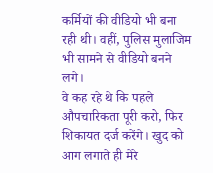कर्मियों की वीडियो भी बना रही थी। वहीं, पुलिस मुलाजिम भी सामने से वीडियो बनने लगे।
वे कह रहे थे कि पहले औपचारिकता पूरी करो, फिर शिकायत दर्ज करेंगे। खुद को आग लगाते ही मेरे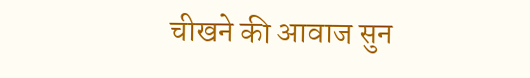चीखने की आवाज सुन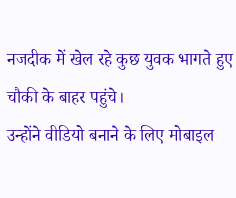नजदीक में खेल रहे कुछ युवक भागते हुए चौकी के बाहर पहुंचे।
उन्होंने वीडियो बनाने के लिए मोबाइल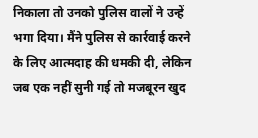निकाला तो उनको पुलिस वालों ने उन्हें भगा दिया। मैंने पुलिस से कार्रवाई करने के लिए आत्मदाह की धमकी दी, लेकिन जब एक नहीं सुनी गई तो मजबूरन खुद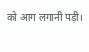को आग लगानी पड़ी।